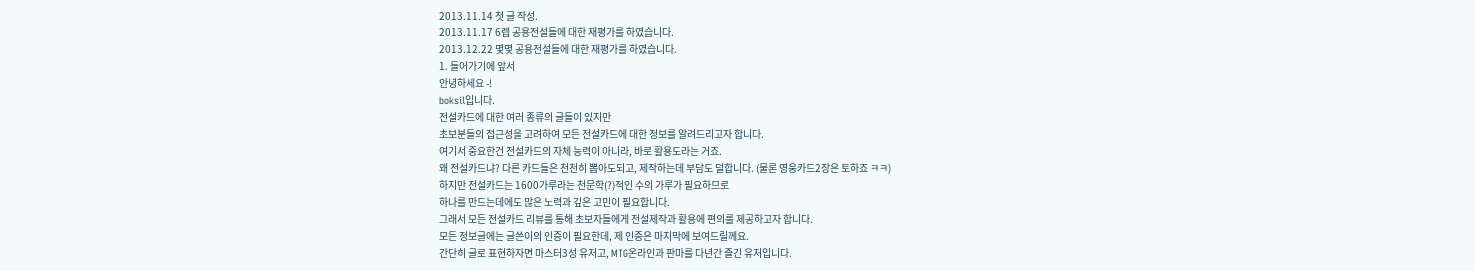2013.11.14 첫 글 작성.
2013.11.17 6렙 공용전설들에 대한 재평가를 하였습니다.
2013.12.22 몇몇 공용전설들에 대한 재평가를 하였습니다.
1. 들어가기에 앞서
안녕하세요 -!
boksil입니다.
전설카드에 대한 여러 종류의 글들이 있지만
초보분들의 접근성을 고려하여 모든 전설카드에 대한 정보를 알려드리고자 합니다.
여기서 중요한건 전설카드의 자체 능력이 아니라, 바로 활용도라는 거죠.
왜 전설카드냐? 다른 카드들은 천천히 뽑아도되고, 제작하는데 부담도 덜합니다. (물론 영웅카드2장은 토하죠 ㅋㅋ)
하지만 전설카드는 1600가루라는 천문학(?)적인 수의 가루가 필요하므로
하나를 만드는데에도 많은 노력과 깊은 고민이 필요합니다.
그래서 모든 전설카드 리뷰를 통해 초보자들에게 전설제작과 활용에 편의를 제공하고자 합니다.
모든 정보글에는 글쓴이의 인증이 필요한데, 제 인증은 마지막에 보여드릴께요.
간단히 글로 표현하자면 마스터3성 유저고, MTG온라인과 판마를 다년간 즐긴 유저입니다.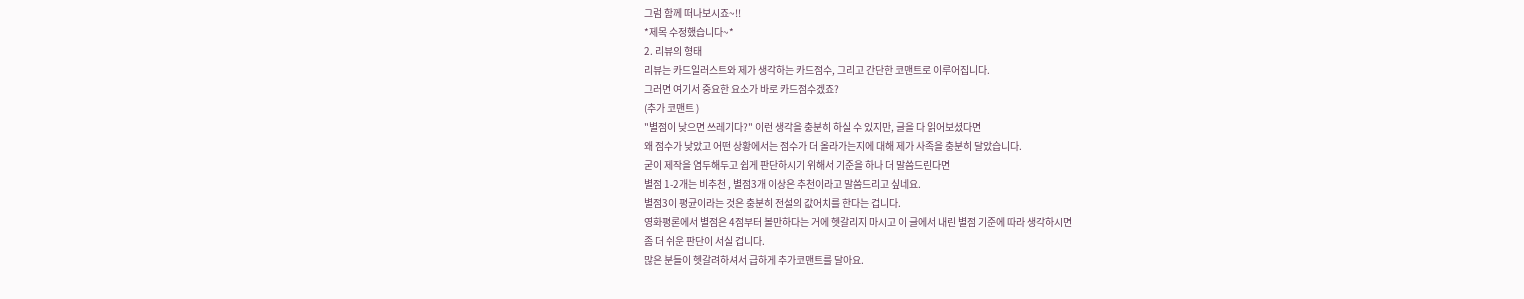그럼 함께 떠나보시죠~!!
*제목 수정했습니다~*
2. 리뷰의 형태
리뷰는 카드일러스트와 제가 생각하는 카드점수, 그리고 간단한 코맨트로 이루어집니다.
그러면 여기서 중요한 요소가 바로 카드점수겠죠?
(추가 코맨트 )
"별점이 낮으면 쓰레기다?" 이런 생각을 충분히 하실 수 있지만, 글을 다 읽어보셨다면
왜 점수가 낮았고 어떤 상황에서는 점수가 더 올라가는지에 대해 제가 사족을 충분히 달았습니다.
굳이 제작을 염두해두고 쉽게 판단하시기 위해서 기준을 하나 더 말씀드린다면
별점 1-2개는 비추천 , 별점3개 이상은 추천이라고 말씀드리고 싶네요.
별점3이 평균이라는 것은 충분히 전설의 값어치를 한다는 겁니다.
영화평론에서 별점은 4점부터 볼만하다는 거에 헷갈리지 마시고 이 글에서 내린 별점 기준에 따라 생각하시면
좀 더 쉬운 판단이 서실 겁니다.
많은 분들이 헷갈려하셔서 급하게 추가코맨트를 달아요.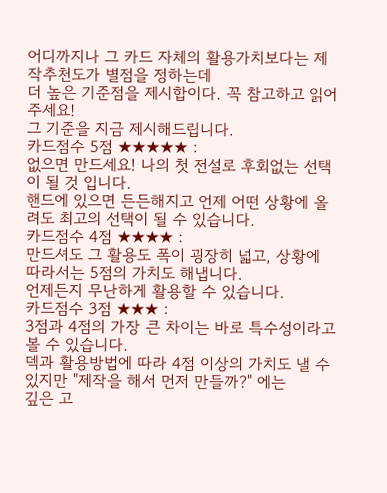어디까지나 그 카드 자체의 활용가치보다는 제작추천도가 별점을 정하는데
더 높은 기준점을 제시합이다. 꼭 참고하고 읽어주세요!
그 기준을 지금 제시해드립니다.
카드점수 5점 ★★★★★ :
없으면 만드세요! 나의 첫 전설로 후회없는 선택이 될 것 입니다.
핸드에 있으면 든든해지고 언제 어떤 상황에 올려도 최고의 선택이 될 수 있습니다.
카드점수 4점 ★★★★ :
만드셔도 그 활용도 폭이 굉장히 넓고, 상황에 따라서는 5점의 가치도 해냅니다.
언제든지 무난하게 활용할 수 있습니다.
카드점수 3점 ★★★ :
3점과 4점의 가장 큰 차이는 바로 특수성이라고 볼 수 있습니다.
덱과 활용방법에 따라 4점 이상의 가치도 낼 수 있지만 "제작을 해서 먼저 만들까?" 에는
깊은 고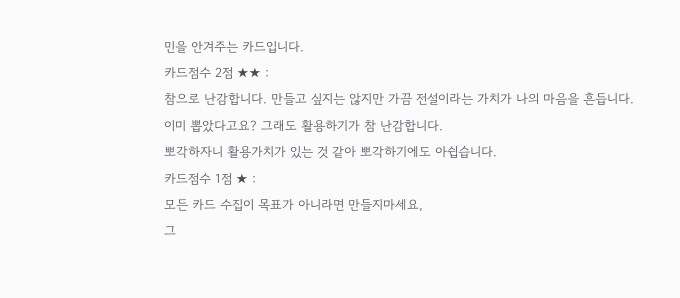민을 안겨주는 카드입니다.
카드점수 2점 ★★ :
참으로 난감합니다. 만들고 싶지는 않지만 가끔 전설이라는 가치가 나의 마음을 흔듭니다.
이미 뽑았다고요? 그래도 활용하기가 참 난감합니다.
뽀각하자니 활용가치가 있는 것 같아 뽀각하기에도 아쉽습니다.
카드점수 1점 ★ :
모든 카드 수집이 목표가 아니라면 만들지마세요,
그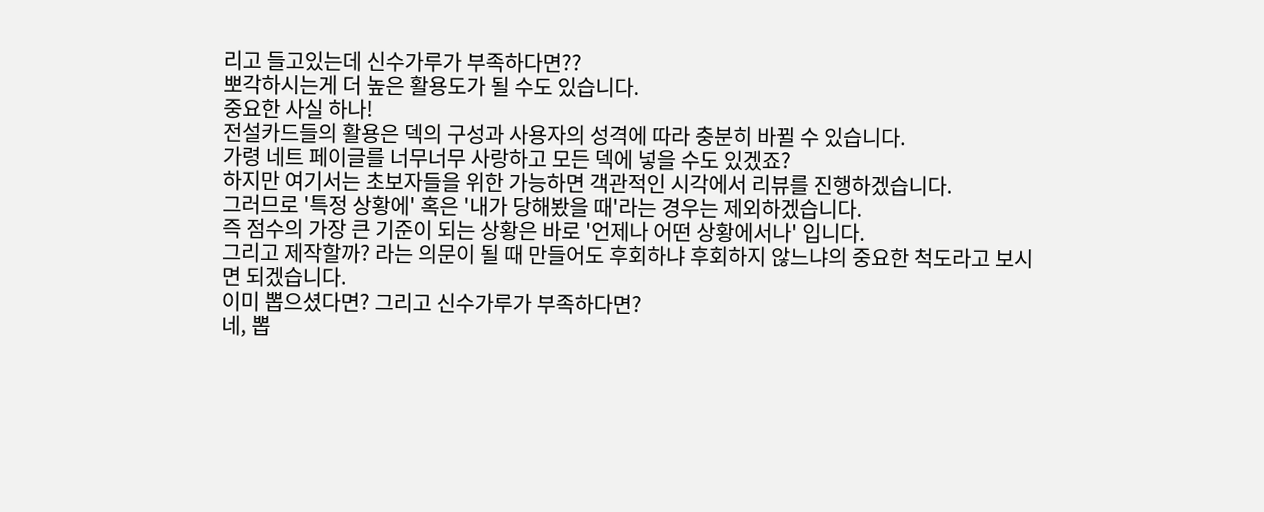리고 들고있는데 신수가루가 부족하다면??
뽀각하시는게 더 높은 활용도가 될 수도 있습니다.
중요한 사실 하나!
전설카드들의 활용은 덱의 구성과 사용자의 성격에 따라 충분히 바뀔 수 있습니다.
가령 네트 페이글를 너무너무 사랑하고 모든 덱에 넣을 수도 있겠죠?
하지만 여기서는 초보자들을 위한 가능하면 객관적인 시각에서 리뷰를 진행하겠습니다.
그러므로 '특정 상황에' 혹은 '내가 당해봤을 때'라는 경우는 제외하겠습니다.
즉 점수의 가장 큰 기준이 되는 상황은 바로 '언제나 어떤 상황에서나' 입니다.
그리고 제작할까? 라는 의문이 될 때 만들어도 후회하냐 후회하지 않느냐의 중요한 척도라고 보시면 되겠습니다.
이미 뽑으셨다면? 그리고 신수가루가 부족하다면?
네, 뽑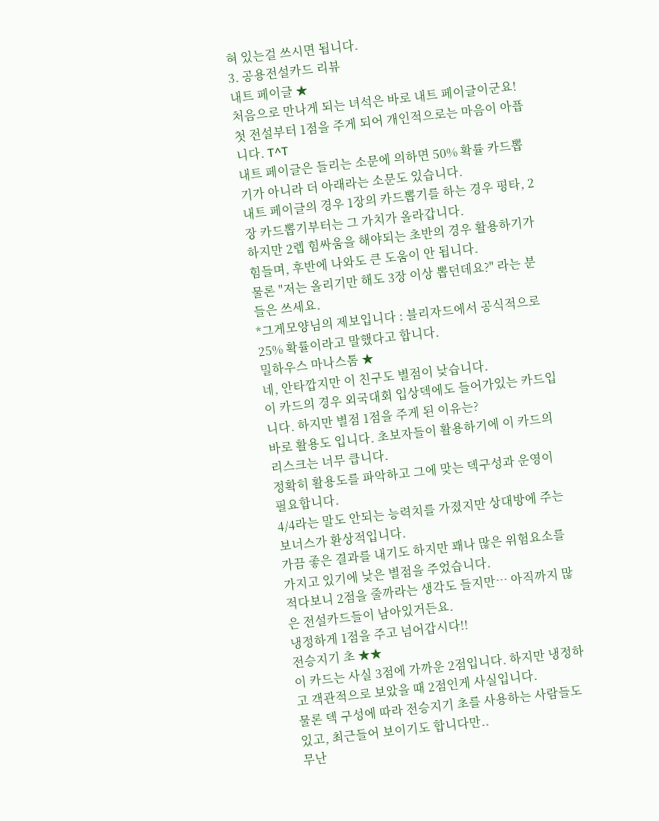혀 있는걸 쓰시면 됩니다.
3. 공용전설카드 리뷰
내트 페이글 ★
처음으로 만나게 되는 녀석은 바로 내트 페이글이군요!
첫 전설부터 1점을 주게 되어 개인적으로는 마음이 아픕니다. T^T
내트 페이글은 들리는 소문에 의하면 50% 확률 카드뽑기가 아니라 더 아래라는 소문도 있습니다.
내트 페이글의 경우 1장의 카드뽑기를 하는 경우 평타, 2장 카드뽑기부터는 그 가치가 올라갑니다.
하지만 2렙 힘싸움을 해야되는 초반의 경우 활용하기가 힘들며, 후반에 나와도 큰 도움이 안 됩니다.
물론 "저는 올리기만 해도 3장 이상 뽑던데요?" 라는 분들은 쓰세요.
*그게모양님의 제보입니다 : 블리자드에서 공식적으로 25% 확률이라고 말했다고 합니다.
밀하우스 마나스톰 ★
네, 안타깝지만 이 친구도 별점이 낮습니다.
이 카드의 경우 외국대회 입상덱에도 들어가있는 카드입니다. 하지만 별점 1점을 주게 된 이유는?
바로 활용도 입니다. 초보자들이 활용하기에 이 카드의 리스크는 너무 큽니다.
정확히 활용도를 파악하고 그에 맞는 덱구성과 운영이 필요합니다.
4/4라는 말도 안되는 능력치를 가졌지만 상대방에 주는 보너스가 환상적입니다.
가끔 좋은 결과를 내기도 하지만 꽤나 많은 위험요소를 가지고 있기에 낮은 별점을 주었습니다.
적다보니 2점을 줄까라는 생각도 들지만… 아직까지 많은 전설카드들이 남아있거든요.
냉정하게 1점을 주고 넘어갑시다!!
전승지기 초 ★★
이 카드는 사실 3점에 가까운 2점입니다. 하지만 냉정하고 객관적으로 보았을 때 2점인게 사실입니다.
물론 덱 구성에 따라 전승지기 초를 사용하는 사람들도 있고, 최근들어 보이기도 합니다만..
무난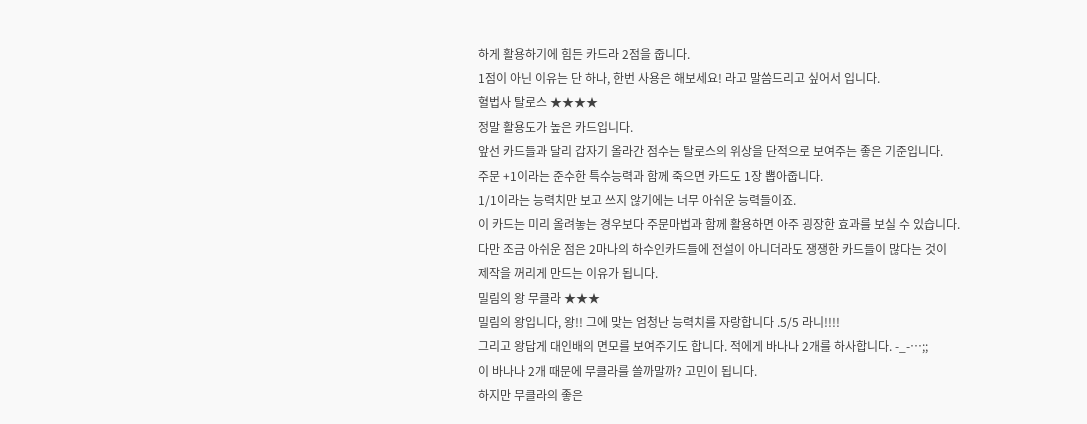하게 활용하기에 힘든 카드라 2점을 줍니다.
1점이 아닌 이유는 단 하나, 한번 사용은 해보세요! 라고 말씀드리고 싶어서 입니다.
혈법사 탈로스 ★★★★
정말 활용도가 높은 카드입니다.
앞선 카드들과 달리 갑자기 올라간 점수는 탈로스의 위상을 단적으로 보여주는 좋은 기준입니다.
주문 +1이라는 준수한 특수능력과 함께 죽으면 카드도 1장 뽑아줍니다.
1/1이라는 능력치만 보고 쓰지 않기에는 너무 아쉬운 능력들이죠.
이 카드는 미리 올려놓는 경우보다 주문마법과 함께 활용하면 아주 굉장한 효과를 보실 수 있습니다.
다만 조금 아쉬운 점은 2마나의 하수인카드들에 전설이 아니더라도 쟁쟁한 카드들이 많다는 것이
제작을 꺼리게 만드는 이유가 됩니다.
밀림의 왕 무클라 ★★★
밀림의 왕입니다, 왕!! 그에 맞는 엄청난 능력치를 자랑합니다 .5/5 라니!!!!
그리고 왕답게 대인배의 면모를 보여주기도 합니다. 적에게 바나나 2개를 하사합니다. -_-…;;
이 바나나 2개 때문에 무클라를 쓸까말까? 고민이 됩니다.
하지만 무클라의 좋은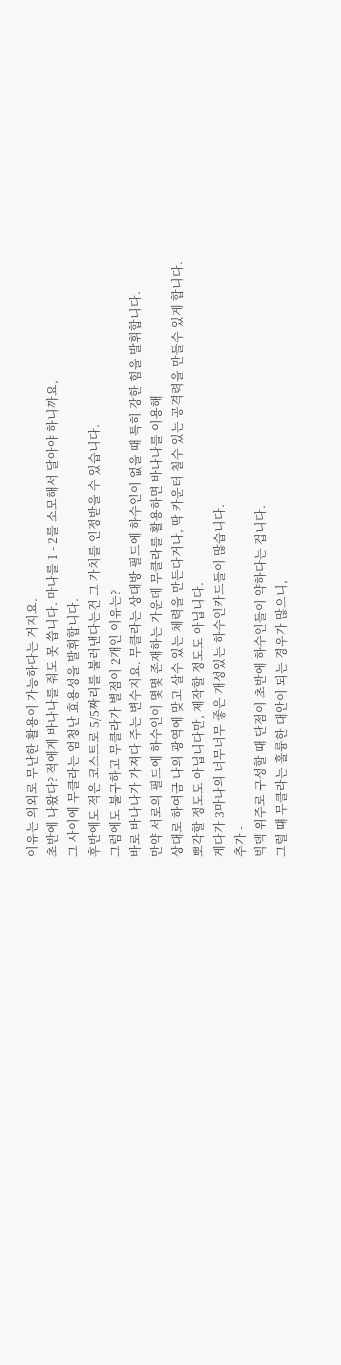이유는 의외로 무난한 활용이 가능하다는 거지요.
초반에 나왔다? 적에게 바나나를 줘도 못 씁니다. 마나를 1 - 2를 소모해서 달아야 하니까요,
그 사이에 무클라는 엄청난 효용성을 발휘합니다.
후반에도 적은 코스트로 5/5짜리를 불러낸다는건 그 가치를 인정받을 수 있습니다.
그럼에도 불구하고 무클라가 별점이 2개인 이유는?
바로 바나나가 가져다 주는 변수지요. 무클라는 상대방 필드에 하수인이 없을 때 특히 강한 힘을 발휘합니다.
만약 서로의 필드에 하수인이 몇몇 존재하는 가운데 무클라를 활용하면 바나나를 이용해
상대로 하여금 나의 광역에 맞고 살수 있는 체력을 만든다거나, 딱 카운터 칠수 있는 공격력을 만들수 있게 합니다.
뽀각할 정도도 아닙니다만, 제작할 정도도 아닙니다.
게다가 3마나의 너무너무 좋은 개성있는 하수인카드들이 많습니다.
추가 -
빅덱 위주로 구성할 때 단점이 초반에 하수인들이 약하다는 겁니다.
그럴 떄 무클라는 훌륭한 대안이 되는 경우가 많으니,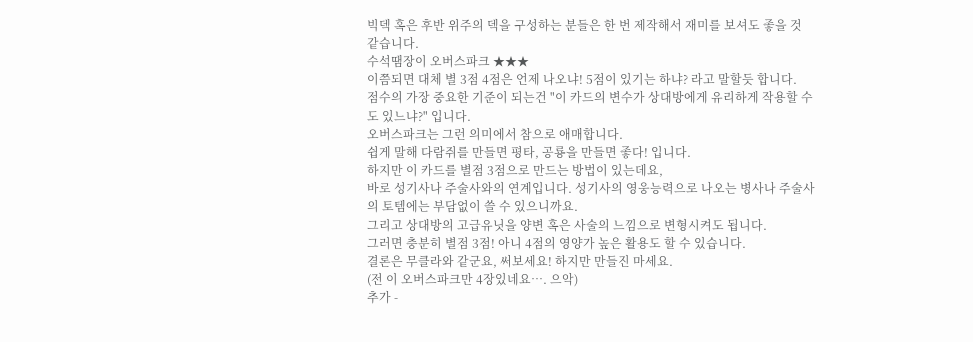빅덱 혹은 후반 위주의 덱을 구성하는 분들은 한 번 제작해서 재미를 보셔도 좋을 것 같습니다.
수석땜장이 오버스파크 ★★★
이쯤되면 대체 별 3점 4점은 언제 나오냐! 5점이 있기는 하냐? 라고 말할듯 합니다.
점수의 가장 중요한 기준이 되는건 "이 카드의 변수가 상대방에게 유리하게 작용할 수도 있느냐?" 입니다.
오버스파크는 그런 의미에서 참으로 애매합니다.
쉽게 말해 다람쥐를 만들면 평타, 공룡을 만들면 좋다! 입니다.
하지만 이 카드를 별점 3점으로 만드는 방법이 있는데요,
바로 성기사나 주술사와의 연계입니다. 성기사의 영웅능력으로 나오는 병사나 주술사의 토템에는 부담없이 쓸 수 있으니까요.
그리고 상대방의 고급유닛을 양변 혹은 사술의 느낌으로 변형시켜도 됩니다.
그러면 충분히 별점 3점! 아니 4점의 영양가 높은 활용도 할 수 있습니다.
결론은 무클라와 같군요, 써보세요! 하지만 만들진 마세요.
(전 이 오버스파크만 4장있네요…. 으악)
추가 -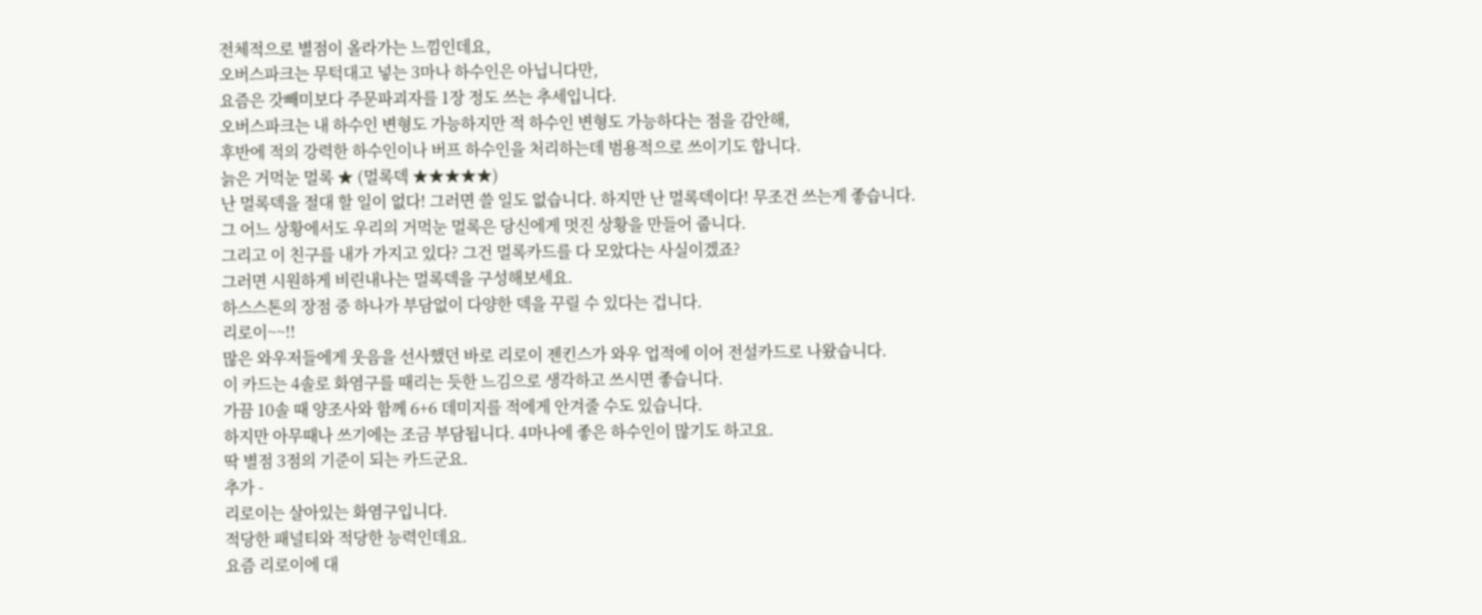전체적으로 별점이 올라가는 느낌인데요,
오버스파크는 무턱대고 넣는 3마나 하수인은 아닙니다만,
요즘은 갓빼미보다 주문파괴자를 1장 정도 쓰는 추세입니다.
오버스파크는 내 하수인 변형도 가능하지만 적 하수인 변형도 가능하다는 점을 감안해,
후반에 적의 강력한 하수인이나 버프 하수인을 처리하는데 범용적으로 쓰이기도 합니다.
늙은 거먹눈 멀록 ★ (멀록덱 ★★★★★)
난 멀록덱을 절대 할 일이 없다! 그러면 쓸 일도 없습니다. 하지만 난 멀록덱이다! 무조건 쓰는게 좋습니다.
그 어느 상황에서도 우리의 거먹눈 멀록은 당신에게 멋진 상황을 만들어 줍니다.
그리고 이 친구를 내가 가지고 있다? 그건 멀록카드를 다 모았다는 사실이겠죠?
그러면 시원하게 비린내나는 멀록덱을 구성해보세요.
하스스톤의 장점 중 하나가 부담없이 다양한 덱을 꾸릴 수 있다는 겁니다.
리로이~~!!
많은 와우저들에게 웃음을 선사했던 바로 리로이 젠킨스가 와우 업적에 이어 전설카드로 나왔습니다.
이 카드는 4솔로 화염구를 때리는 듯한 느김으로 생각하고 쓰시면 좋습니다.
가끔 10솔 때 양조사와 함께 6+6 데미지를 적에게 안겨줄 수도 있습니다.
하지만 아무때나 쓰기에는 조금 부담됩니다. 4마나에 좋은 하수인이 많기도 하고요.
딱 별점 3점의 기준이 되는 카드군요.
추가 -
리로이는 살아있는 화염구입니다.
적당한 패널티와 적당한 능력인데요.
요즘 리로이에 대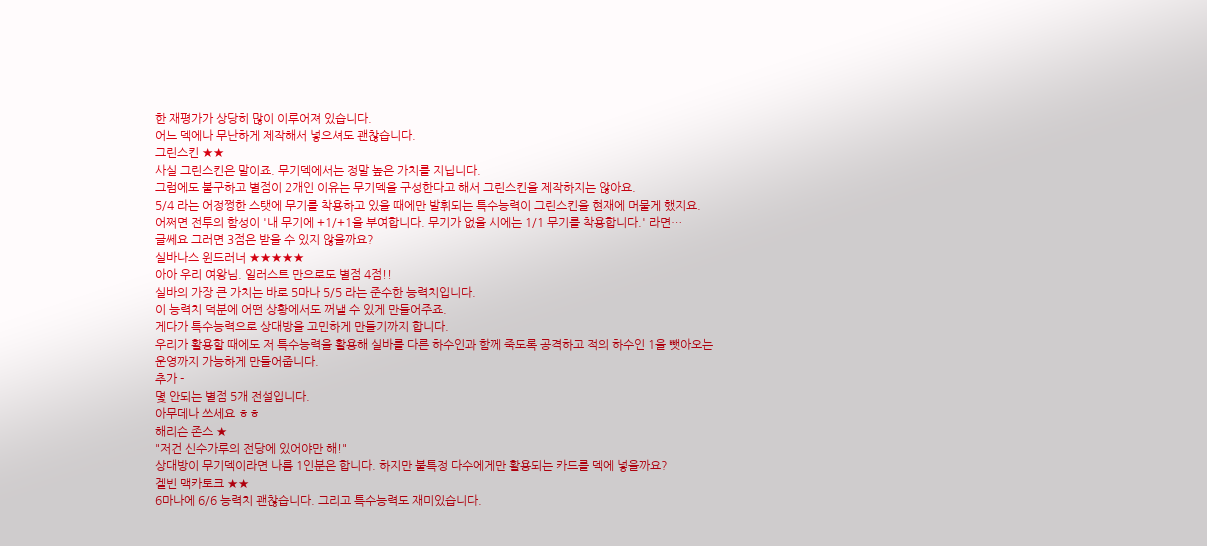한 재평가가 상당히 많이 이루어져 있습니다.
어느 덱에나 무난하게 제작해서 넣으셔도 괜찮습니다.
그린스킨 ★★
사실 그린스킨은 말이죠. 무기덱에서는 정말 높은 가치를 지닙니다.
그럼에도 불구하고 별점이 2개인 이유는 무기덱을 구성한다고 해서 그린스킨을 제작하지는 않아요.
5/4 라는 어정쩡한 스탯에 무기를 착용하고 있을 때에만 발휘되는 특수능력이 그린스킨을 현재에 머물게 했지요.
어쩌면 전투의 함성이 '내 무기에 +1/+1을 부여합니다. 무기가 없을 시에는 1/1 무기를 착용합니다.' 라면…
글쎄요 그러면 3점은 받을 수 있지 않을까요?
실바나스 윈드러너 ★★★★★
아아 우리 여왕님. 일러스트 만으로도 별점 4점!!
실바의 가장 큰 가치는 바로 5마나 5/5 라는 준수한 능력치입니다.
이 능력치 덕분에 어떤 상황에서도 꺼낼 수 있게 만들어주죠.
게다가 특수능력으로 상대방을 고민하게 만들기까지 합니다.
우리가 활용할 때에도 저 특수능력을 활용해 실바를 다른 하수인과 함께 죽도록 공격하고 적의 하수인 1을 뺏아오는
운영까지 가능하게 만들어줍니다.
추가 -
몇 안되는 별점 5개 전설입니다.
아무데나 쓰세요 ㅎㅎ
해리슨 존스 ★
"저건 신수가루의 전당에 있어야만 해!"
상대방이 무기덱이라면 나름 1인분은 합니다. 하지만 불특정 다수에게만 활용되는 카드를 덱에 넣을까요?
겔빈 맥카토크 ★★
6마나에 6/6 능력치 괜찮습니다. 그리고 특수능력도 재미있습니다.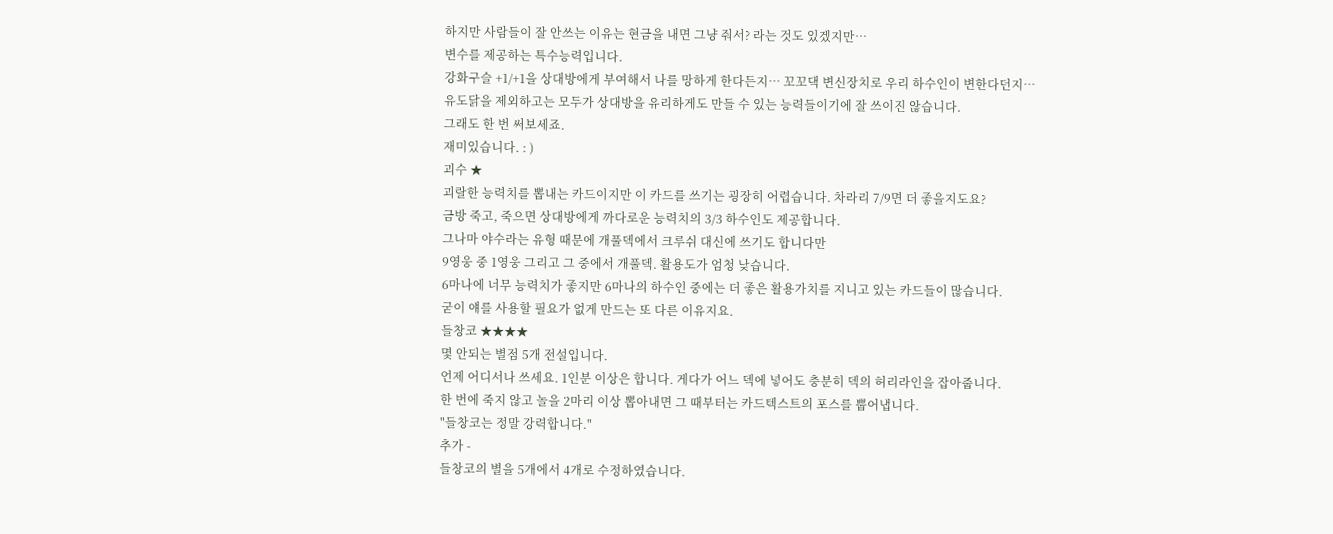하지만 사람들이 잘 안쓰는 이유는 현금을 내면 그냥 줘서? 라는 것도 있겠지만…
변수를 제공하는 특수능력입니다.
강화구슬 +1/+1을 상대방에게 부여해서 나를 망하게 한다든지… 꼬꼬댁 변신장치로 우리 하수인이 변한다던지…
유도닭을 제외하고는 모두가 상대방을 유리하게도 만들 수 있는 능력들이기에 잘 쓰이진 않습니다.
그래도 한 번 써보세죠.
재미있습니다. : )
괴수 ★
괴랄한 능력치를 뽑내는 카드이지만 이 카드를 쓰기는 굉장히 어렵습니다. 차라리 7/9면 더 좋을지도요?
금방 죽고, 죽으면 상대방에게 까다로운 능력치의 3/3 하수인도 제공합니다.
그나마 야수라는 유형 때문에 개풀덱에서 크루쉬 대신에 쓰기도 합니다만
9영웅 중 1영웅 그리고 그 중에서 개풀덱. 활용도가 엄청 낮습니다.
6마나에 너무 능력치가 좋지만 6마나의 하수인 중에는 더 좋은 활용가치를 지니고 있는 카드들이 많습니다.
굳이 얘를 사용할 필요가 없게 만드는 또 다른 이유지요.
들창코 ★★★★
몇 안되는 별점 5개 전설입니다.
언제 어디서나 쓰세요. 1인분 이상은 합니다. 게다가 어느 덱에 넣어도 충분히 덱의 허리라인을 잡아줍니다.
한 번에 죽지 않고 놀을 2마리 이상 뽑아내면 그 때부터는 카드텍스트의 포스를 뿝어냅니다.
"들창코는 정말 강력합니다."
추가 -
들창코의 별을 5개에서 4개로 수정하였습니다.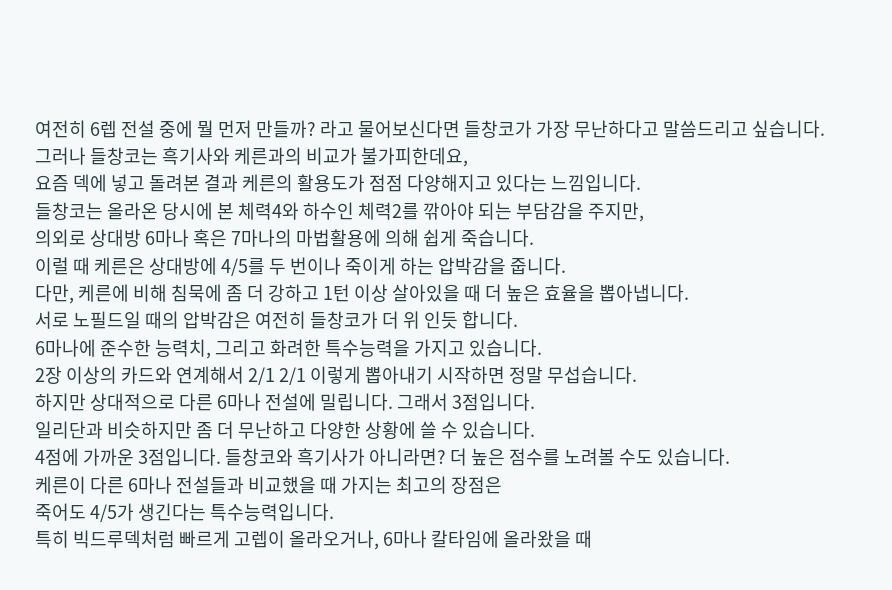여전히 6렙 전설 중에 뭘 먼저 만들까? 라고 물어보신다면 들창코가 가장 무난하다고 말씀드리고 싶습니다.
그러나 들창코는 흑기사와 케른과의 비교가 불가피한데요,
요즘 덱에 넣고 돌려본 결과 케른의 활용도가 점점 다양해지고 있다는 느낌입니다.
들창코는 올라온 당시에 본 체력4와 하수인 체력2를 깎아야 되는 부담감을 주지만,
의외로 상대방 6마나 혹은 7마나의 마법활용에 의해 쉽게 죽습니다.
이럴 때 케른은 상대방에 4/5를 두 번이나 죽이게 하는 압박감을 줍니다.
다만, 케른에 비해 침묵에 좀 더 강하고 1턴 이상 살아있을 때 더 높은 효율을 뽑아냅니다.
서로 노필드일 때의 압박감은 여전히 들창코가 더 위 인듯 합니다.
6마나에 준수한 능력치, 그리고 화려한 특수능력을 가지고 있습니다.
2장 이상의 카드와 연계해서 2/1 2/1 이렇게 뽑아내기 시작하면 정말 무섭습니다.
하지만 상대적으로 다른 6마나 전설에 밀립니다. 그래서 3점입니다.
일리단과 비슷하지만 좀 더 무난하고 다양한 상황에 쓸 수 있습니다.
4점에 가까운 3점입니다. 들창코와 흑기사가 아니라면? 더 높은 점수를 노려볼 수도 있습니다.
케른이 다른 6마나 전설들과 비교했을 때 가지는 최고의 장점은
죽어도 4/5가 생긴다는 특수능력입니다.
특히 빅드루덱처럼 빠르게 고렙이 올라오거나, 6마나 칼타임에 올라왔을 때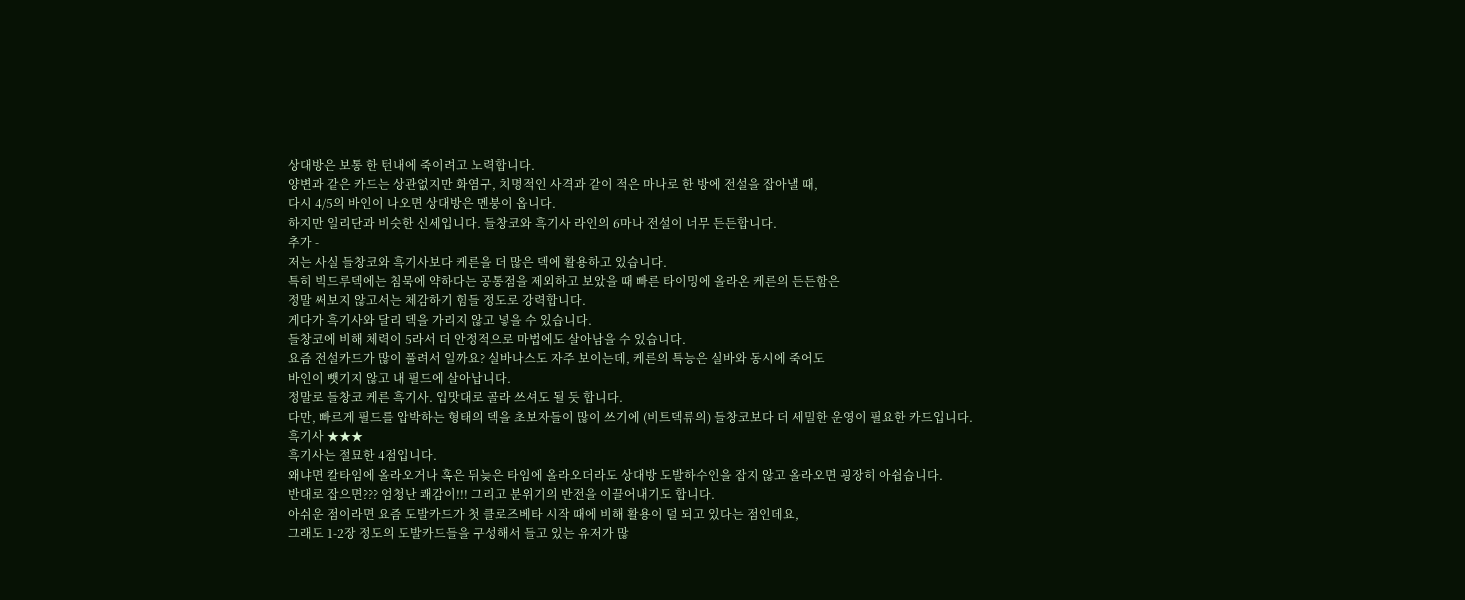상대방은 보통 한 턴내에 죽이려고 노력합니다.
양변과 같은 카드는 상관없지만 화염구, 치명적인 사격과 같이 적은 마나로 한 방에 전설을 잡아낼 때,
다시 4/5의 바인이 나오면 상대방은 멘붕이 옵니다.
하지만 일리단과 비슷한 신세입니다. 들창코와 흑기사 라인의 6마나 전설이 너무 든든합니다.
추가 -
저는 사실 들창코와 흑기사보다 케른을 더 많은 덱에 활용하고 있습니다.
특히 빅드루덱에는 침묵에 약하다는 공통점을 제외하고 보았을 때 빠른 타이밍에 올라온 케른의 든든함은
정말 써보지 않고서는 체감하기 힘들 정도로 강력합니다.
게다가 흑기사와 달리 덱을 가리지 않고 넣을 수 있습니다.
들창코에 비해 체력이 5라서 더 안정적으로 마법에도 살아남을 수 있습니다.
요즘 전설카드가 많이 풀려서 일까요? 실바나스도 자주 보이는데, 케른의 특능은 실바와 동시에 죽어도
바인이 뺏기지 않고 내 필드에 살아납니다.
정말로 들창코 케른 흑기사. 입맛대로 골라 쓰셔도 될 듯 합니다.
다만, 빠르게 필드를 압박하는 형태의 덱을 초보자들이 많이 쓰기에 (비트덱류의) 들창코보다 더 세밀한 운영이 필요한 카드입니다.
흑기사 ★★★
흑기사는 절묘한 4점입니다.
왜냐면 칼타임에 올라오거나 혹은 뒤늦은 타임에 올라오더라도 상대방 도발하수인을 잡지 않고 올라오면 굉장히 아쉽습니다.
반대로 잡으면??? 엄청난 쾌감이!!! 그리고 분위기의 반전을 이끌어내기도 합니다.
아쉬운 점이라면 요즘 도발카드가 첫 클로즈베타 시작 때에 비해 활용이 덜 되고 있다는 점인데요,
그래도 1-2장 정도의 도발카드들을 구성해서 들고 있는 유저가 많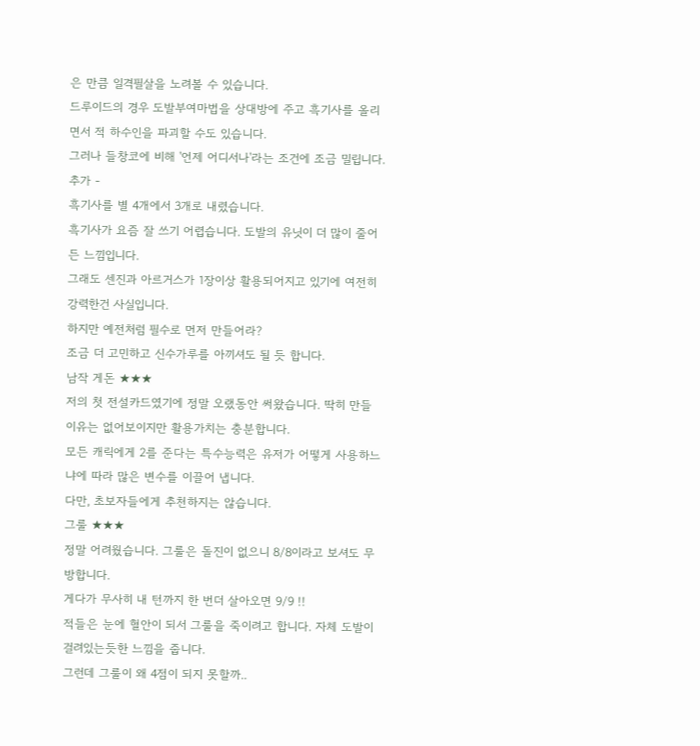은 만큼 일격필살을 노려볼 수 있습니다.
드루이드의 경우 도발부여마법을 상대방에 주고 흑기사를 올리면서 적 하수인을 파괴할 수도 있습니다.
그러나 들창코에 비해 '언제 어디서나'라는 조건에 조금 밀립니다.
추가 -
흑기사를 별 4개에서 3개로 내렸습니다.
흑기사가 요즘 잘 쓰기 어렵습니다. 도발의 유닛이 더 많이 줄어든 느낌입니다.
그래도 센진과 아르거스가 1장이상 활용되어지고 있기에 여전히 강력한건 사실입니다.
하지만 예전처럼 필수로 먼저 만들어라?
조금 더 고민하고 신수가루를 아끼셔도 될 듯 합니다.
남작 게돈 ★★★
저의 첫 전설카드였기에 정말 오랬동안 써왔습니다. 딱히 만들 이유는 없어보이지만 활용가치는 충분합니다.
모든 캐릭에게 2를 준다는 특수능력은 유저가 어떻게 사용하느냐에 따라 많은 변수를 이끌어 냅니다.
다만, 초보자들에게 추천하지는 않습니다.
그룰 ★★★
정말 어려웠습니다. 그룰은 돌진이 없으니 8/8이라고 보셔도 무방합니다.
게다가 무사히 내 턴까지 한 번더 살아오면 9/9 !!
적들은 눈에 혈안이 되서 그룰을 죽이려고 합니다. 자체 도발이 걸려있는듯한 느낌을 줍니다.
그런데 그룰이 왜 4점이 되지 못할까..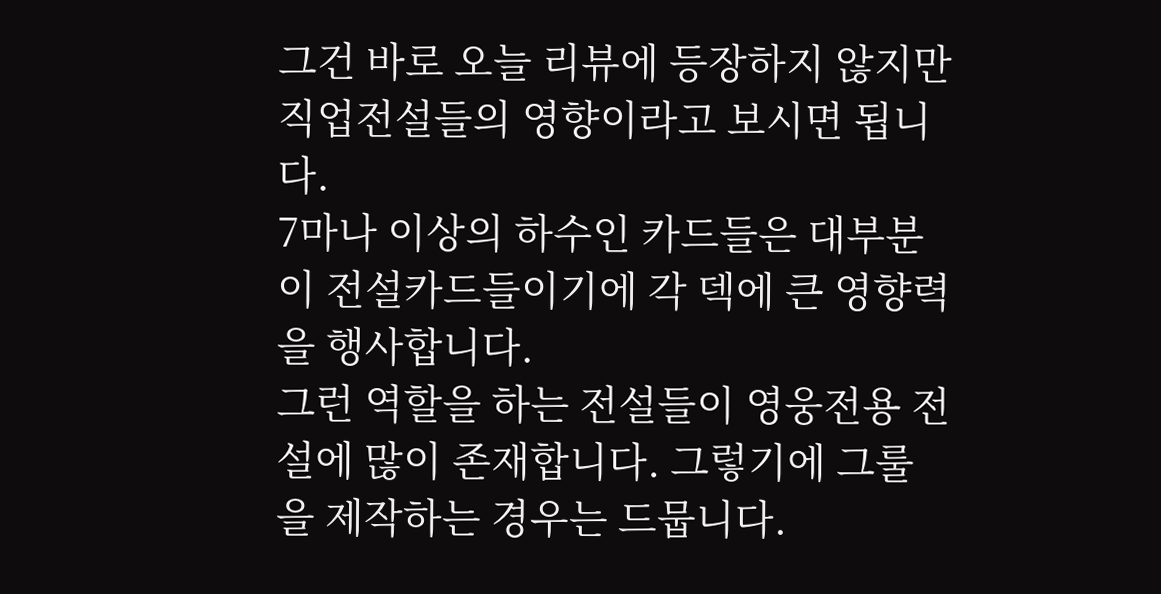그건 바로 오늘 리뷰에 등장하지 않지만 직업전설들의 영향이라고 보시면 됩니다.
7마나 이상의 하수인 카드들은 대부분이 전설카드들이기에 각 덱에 큰 영향력을 행사합니다.
그런 역할을 하는 전설들이 영웅전용 전설에 많이 존재합니다. 그렇기에 그룰을 제작하는 경우는 드뭅니다.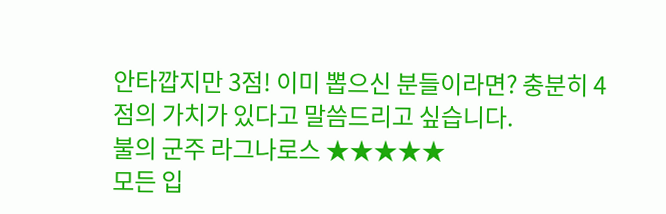안타깝지만 3점! 이미 뽑으신 분들이라면? 충분히 4점의 가치가 있다고 말씀드리고 싶습니다.
불의 군주 라그나로스 ★★★★★
모든 입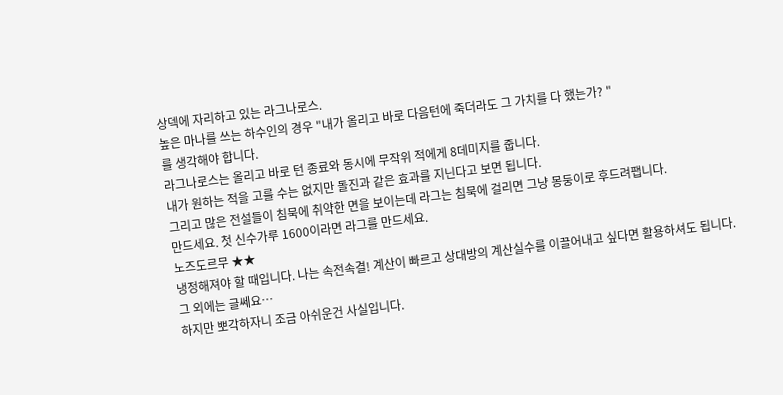상덱에 자리하고 있는 라그나로스.
높은 마나를 쓰는 하수인의 경우 "내가 올리고 바로 다음턴에 죽더라도 그 가치를 다 했는가? "
를 생각해야 합니다.
라그나로스는 올리고 바로 턴 종료와 동시에 무작위 적에게 8데미지를 줍니다.
내가 원하는 적을 고를 수는 없지만 돌진과 같은 효과를 지닌다고 보면 됩니다.
그리고 많은 전설들이 침묵에 취약한 면을 보이는데 라그는 침묵에 걸리면 그냥 몽둥이로 후드려팹니다.
만드세요. 첫 신수가루 1600이라면 라그를 만드세요.
노즈도르무 ★★
냉정해져야 할 때입니다. 나는 속전속결! 계산이 빠르고 상대방의 계산실수를 이끌어내고 싶다면 활용하셔도 됩니다.
그 외에는 글쎄요…
하지만 뽀각하자니 조금 아쉬운건 사실입니다.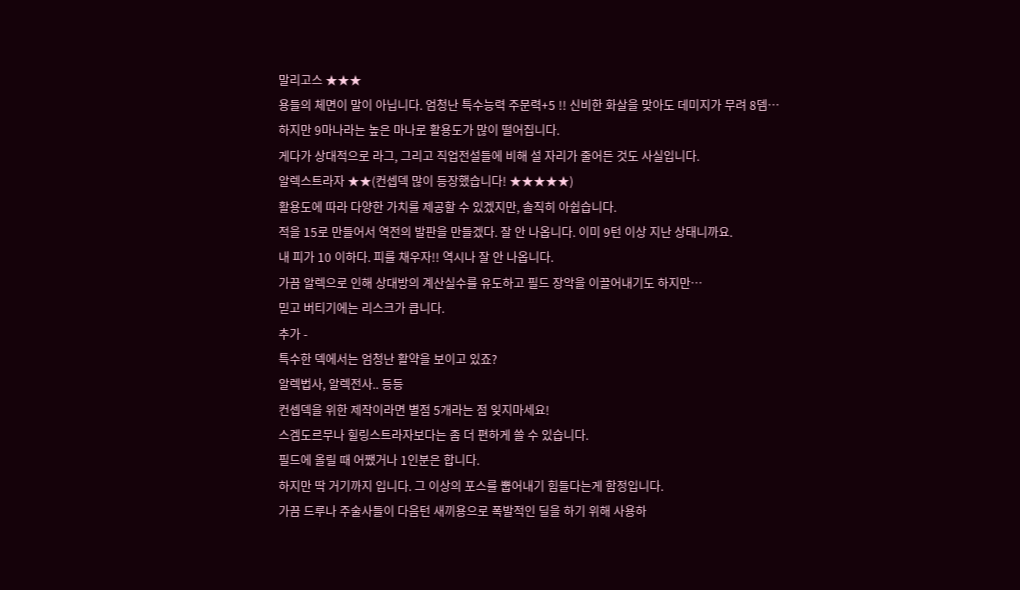말리고스 ★★★
용들의 체면이 말이 아닙니다. 엄청난 특수능력 주문력+5 !! 신비한 화살을 맞아도 데미지가 무려 8뎀…
하지만 9마나라는 높은 마나로 활용도가 많이 떨어집니다.
게다가 상대적으로 라그, 그리고 직업전설들에 비해 설 자리가 줄어든 것도 사실입니다.
알렉스트라자 ★★(컨셉덱 많이 등장했습니다! ★★★★★)
활용도에 따라 다양한 가치를 제공할 수 있겠지만, 솔직히 아쉽습니다.
적을 15로 만들어서 역전의 발판을 만들겠다. 잘 안 나옵니다. 이미 9턴 이상 지난 상태니까요.
내 피가 10 이하다. 피를 채우자!! 역시나 잘 안 나옵니다.
가끔 알렉으로 인해 상대방의 계산실수를 유도하고 필드 장악을 이끌어내기도 하지만…
믿고 버티기에는 리스크가 큽니다.
추가 -
특수한 덱에서는 엄청난 활약을 보이고 있죠?
알렉법사, 알렉전사.. 등등
컨셉덱을 위한 제작이라면 별점 5개라는 점 잊지마세요!
스겜도르무나 힐링스트라자보다는 좀 더 편하게 쓸 수 있습니다.
필드에 올릴 때 어쨌거나 1인분은 합니다.
하지만 딱 거기까지 입니다. 그 이상의 포스를 뿝어내기 힘들다는게 함정입니다.
가끔 드루나 주술사들이 다음턴 새끼용으로 폭발적인 딜을 하기 위해 사용하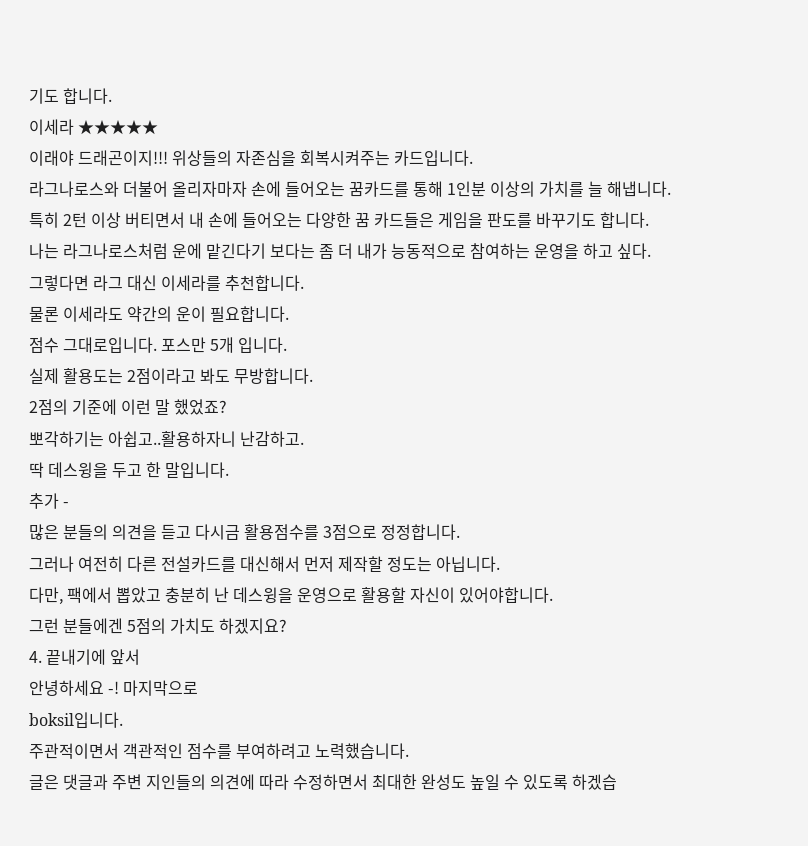기도 합니다.
이세라 ★★★★★
이래야 드래곤이지!!! 위상들의 자존심을 회복시켜주는 카드입니다.
라그나로스와 더불어 올리자마자 손에 들어오는 꿈카드를 통해 1인분 이상의 가치를 늘 해냅니다.
특히 2턴 이상 버티면서 내 손에 들어오는 다양한 꿈 카드들은 게임을 판도를 바꾸기도 합니다.
나는 라그나로스처럼 운에 맡긴다기 보다는 좀 더 내가 능동적으로 참여하는 운영을 하고 싶다.
그렇다면 라그 대신 이세라를 추천합니다.
물론 이세라도 약간의 운이 필요합니다.
점수 그대로입니다. 포스만 5개 입니다.
실제 활용도는 2점이라고 봐도 무방합니다.
2점의 기준에 이런 말 했었죠?
뽀각하기는 아쉽고..활용하자니 난감하고.
딱 데스윙을 두고 한 말입니다.
추가 -
많은 분들의 의견을 듣고 다시금 활용점수를 3점으로 정정합니다.
그러나 여전히 다른 전설카드를 대신해서 먼저 제작할 정도는 아닙니다.
다만, 팩에서 뽑았고 충분히 난 데스윙을 운영으로 활용할 자신이 있어야합니다.
그런 분들에겐 5점의 가치도 하겠지요?
4. 끝내기에 앞서
안녕하세요 -! 마지막으로
boksil입니다.
주관적이면서 객관적인 점수를 부여하려고 노력했습니다.
글은 댓글과 주변 지인들의 의견에 따라 수정하면서 최대한 완성도 높일 수 있도록 하겠습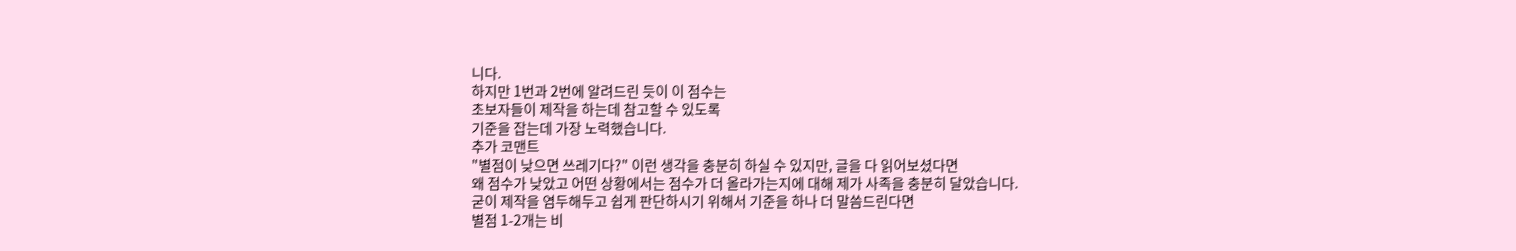니다.
하지만 1번과 2번에 알려드린 듯이 이 점수는
초보자들이 제작을 하는데 참고할 수 있도록
기준을 잡는데 가장 노력했습니다.
추가 코맨트
"별점이 낮으면 쓰레기다?" 이런 생각을 충분히 하실 수 있지만, 글을 다 읽어보셨다면
왜 점수가 낮았고 어떤 상황에서는 점수가 더 올라가는지에 대해 제가 사족을 충분히 달았습니다.
굳이 제작을 염두해두고 쉽게 판단하시기 위해서 기준을 하나 더 말씀드린다면
별점 1-2개는 비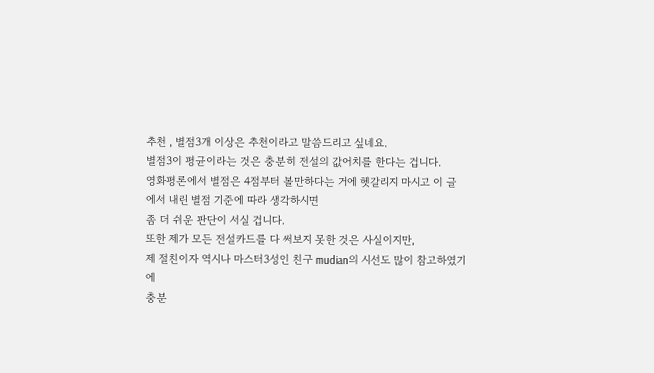추천 , 별점3개 이상은 추천이라고 말씀드리고 싶네요.
별점3이 평균이라는 것은 충분히 전설의 값어치를 한다는 겁니다.
영화평론에서 별점은 4점부터 볼만하다는 거에 헷갈리지 마시고 이 글에서 내린 별점 기준에 따라 생각하시면
좀 더 쉬운 판단이 서실 겁니다.
또한 제가 모든 전설카드를 다 써보지 못한 것은 사실이지만,
제 절친이자 역시나 마스터3성인 친구 mudian의 시선도 많이 참고하였기에
충분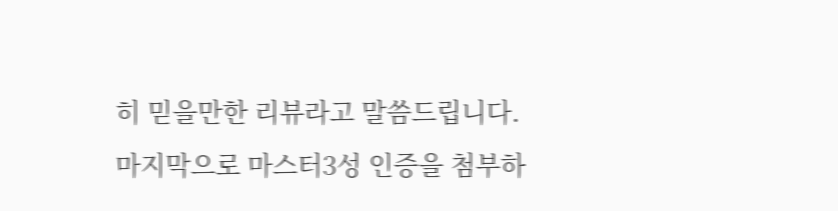히 믿을만한 리뷰라고 말씀드립니다.
마지막으로 마스터3성 인증을 첨부하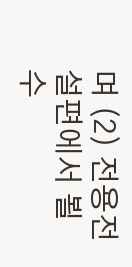며 (2) 전용전설편에서 뵐 수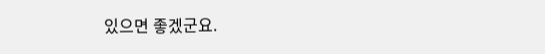있으면 좋겠군요.